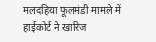मलदहिया फूलमंडी मामले में हाईकोर्ट ने खारिज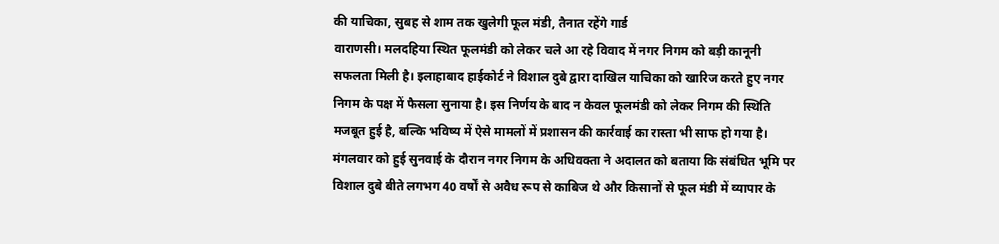की याचिका, सुबह से शाम तक खुलेगी फूल मंडी, तैनात रहेंगे गार्ड
वाराणसी। मलदहिया स्थित फूलमंडी को लेकर चले आ रहे विवाद में नगर निगम को बड़ी कानूनी सफलता मिली है। इलाहाबाद हाईकोर्ट ने विशाल दुबे द्वारा दाखिल याचिका को खारिज करते हुए नगर निगम के पक्ष में फैसला सुनाया है। इस निर्णय के बाद न केवल फूलमंडी को लेकर निगम की स्थिति मजबूत हुई है, बल्कि भविष्य में ऐसे मामलों में प्रशासन की कार्रवाई का रास्ता भी साफ हो गया है।
मंगलवार को हुई सुनवाई के दौरान नगर निगम के अधिवक्ता ने अदालत को बताया कि संबंधित भूमि पर विशाल दुबे बीते लगभग 40 वर्षों से अवैध रूप से काबिज थे और किसानों से फूल मंडी में व्यापार के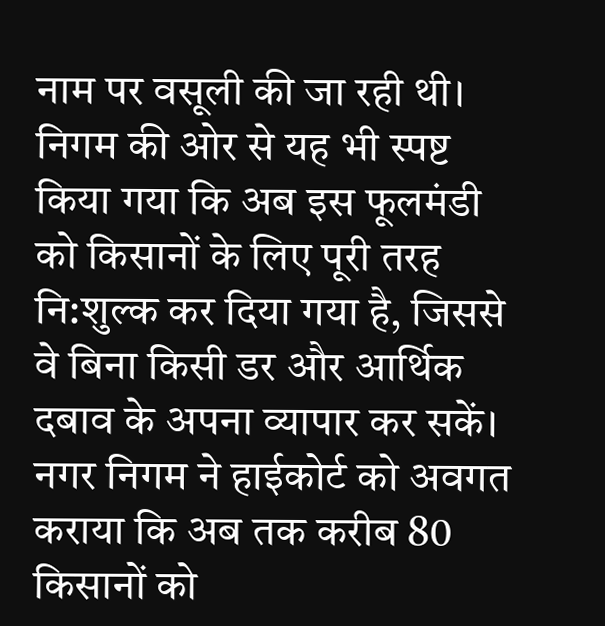नाम पर वसूली की जा रही थी। निगम की ओर से यह भी स्पष्ट किया गया कि अब इस फूलमंडी को किसानों के लिए पूरी तरह नि:शुल्क कर दिया गया है, जिससे वे बिना किसी डर और आर्थिक दबाव के अपना व्यापार कर सकें।
नगर निगम ने हाईकोर्ट को अवगत कराया कि अब तक करीब 80 किसानों को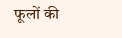फूलों की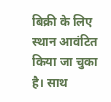बिक्री के लिए स्थान आवंटित किया जा चुका है। साथ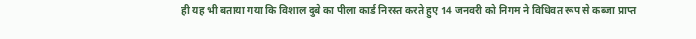ही यह भी बताया गया कि विशाल दुबे का पीला कार्ड निरस्त करते हुए 14 जनवरी को निगम ने विधिवत रूप से कब्जा प्राप्त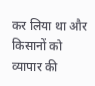कर लिया था और किसानों को व्यापार की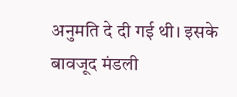अनुमति दे दी गई थी। इसके बावजूद मंडली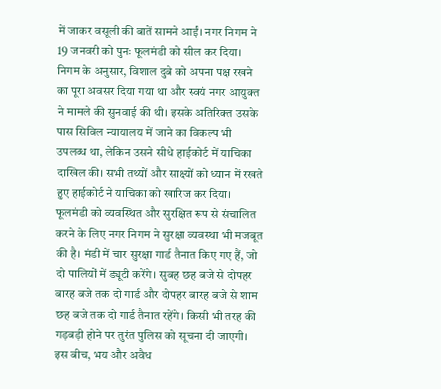में जाकर वसूली की बातें सामने आईं। नगर निगम ने 19 जनवरी को पुनः फूलमंडी को सील कर दिया।
निगम के अनुसार, विशाल दुबे को अपना पक्ष रखने का पूरा अवसर दिया गया था और स्वयं नगर आयुक्त ने मामले की सुनवाई की थी। इसके अतिरिक्त उसके पास सिविल न्यायालय में जाने का विकल्प भी उपलब्ध था, लेकिन उसने सीधे हाईकोर्ट में याचिका दाखिल की। सभी तथ्यों और साक्ष्यों को ध्यान में रखते हुए हाईकोर्ट ने याचिका को खारिज कर दिया।
फूलमंडी को व्यवस्थित और सुरक्षित रूप से संचालित करने के लिए नगर निगम ने सुरक्षा व्यवस्था भी मजबूत की है। मंडी में चार सुरक्षा गार्ड तैनात किए गए हैं, जो दो पालियों में ड्यूटी करेंगे। सुबह छह बजे से दोपहर बारह बजे तक दो गार्ड और दोपहर बारह बजे से शाम छह बजे तक दो गार्ड तैनात रहेंगे। किसी भी तरह की गड़बड़ी होने पर तुरंत पुलिस को सूचना दी जाएगी।
इस बीच, भय और अवैध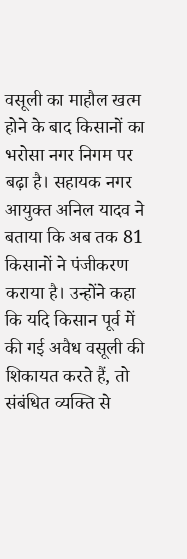वसूली का माहौल खत्म होने के बाद किसानों का भरोसा नगर निगम पर बढ़ा है। सहायक नगर आयुक्त अनिल यादव ने बताया कि अब तक 81 किसानों ने पंजीकरण कराया है। उन्होंने कहा कि यदि किसान पूर्व में की गई अवैध वसूली की शिकायत करते हैं, तो संबंधित व्यक्ति से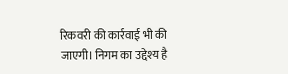रिकवरी की कार्रवाई भी की जाएगी। निगम का उद्देश्य है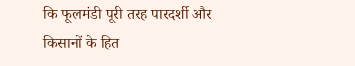कि फूलमंडी पूरी तरह पारदर्शी और किसानों के हित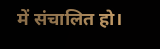में संचालित हो।